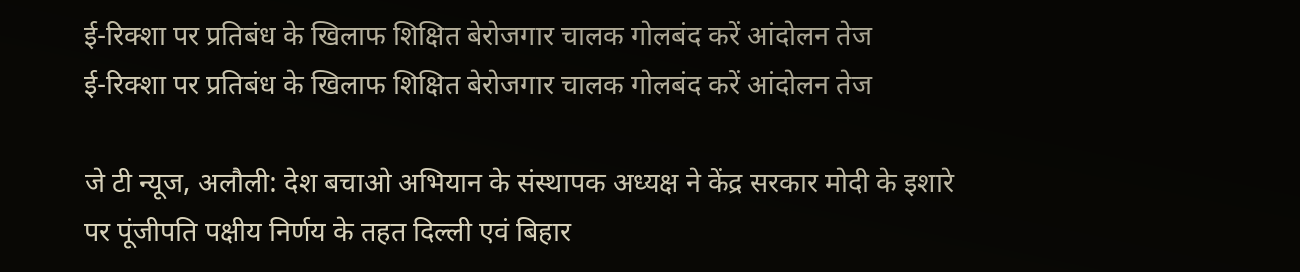ई-रिक्शा पर प्रतिबंध के खिलाफ शिक्षित बेरोजगार चालक गोलबंद करें आंदोलन तेज
ई-रिक्शा पर प्रतिबंध के खिलाफ शिक्षित बेरोजगार चालक गोलबंद करें आंदोलन तेज

जे टी न्यूज, अलौली: देश बचाओ अभियान के संस्थापक अध्यक्ष ने केंद्र सरकार मोदी के इशारे पर पूंजीपति पक्षीय निर्णय के तहत दिल्ली एवं बिहार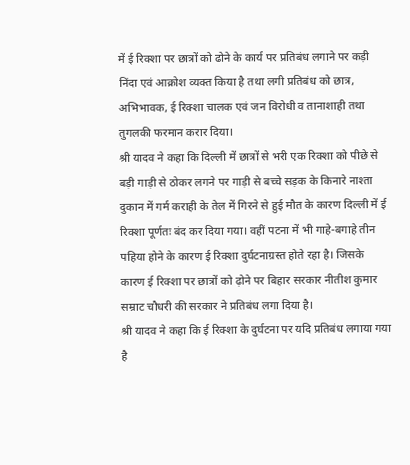में ई रिक्शा पर छात्रों को ढोने के कार्य पर प्रतिबंध लगाने पर कड़ी निंदा एवं आक्रोश व्यक्त किया है तथा लगी प्रतिबंध को छात्र, अभिभावक, ई रिक्शा चालक एवं जन विरोधी व तानाशाही तथा तुगलकी फरमान करार दिया।
श्री यादव ने कहा कि दिल्ली में छात्रों से भरी एक रिक्शा को पीछे से बड़ी गाड़ी से ठोकर लगने पर गाड़ी से बच्चे सड़क के किनारे नाश्ता दुकान में गर्म कराही के तेल में गिरने से हुई मौत के कारण दिल्ली में ई रिक्शा पूर्णतः बंद कर दिया गया। वहीं पटना में भी गाहे-बगाहे तीन पहिया होने के कारण ई रिक्शा दुर्घटनाग्रस्त होते रहा है। जिसके कारण ई रिक्शा पर छात्रों को ढ़ोने पर बिहार सरकार नीतीश कुमार सम्राट चौधरी की सरकार ने प्रतिबंध लगा दिया है।
श्री यादव ने कहा कि ई रिक्शा के दुर्घटना पर यदि प्रतिबंध लगाया गया है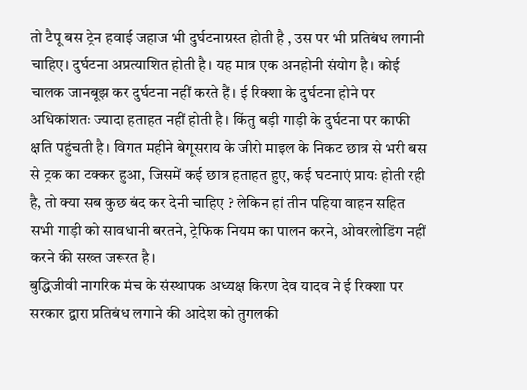तो टैपू बस ट्रेन हवाई जहाज भी दुर्घटनाग्रस्त होती है , उस पर भी प्रतिबंध लगानी चाहिए। दुर्घटना अप्रत्याशित होती है। यह मात्र एक अनहोनी संयोग है। कोई चालक जानबूझ कर दुर्घटना नहीं करते हैं। ई रिक्शा के दुर्घटना होने पर अधिकांशतः ज्यादा हताहत नहीं होती है। किंतु बड़ी गाड़ी के दुर्घटना पर काफी क्षति पहुंचती है। विगत महीने बेगूसराय के जीरो माइल के निकट छात्र से भरी बस से ट्रक का टक्कर हुआ, जिसमें कई छात्र हताहत हुए, कई घटनाएं प्रायः होती रही है, तो क्या सब कुछ बंद कर देनी चाहिए ? लेकिन हां तीन पहिया वाहन सहित सभी गाड़ी को सावधानी बरतने, ट्रेफिक नियम का पालन करने, ओवरलोडिंग नहीं करने की सख्त जरूरत है।
बुद्धिजीवी नागरिक मंच के संस्थापक अध्यक्ष किरण देव यादव ने ई रिक्शा पर सरकार द्वारा प्रतिबंध लगाने की आदेश को तुगलकी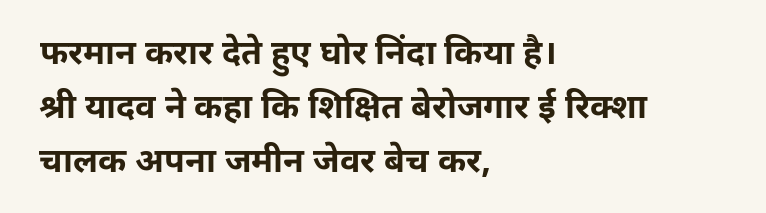फरमान करार देते हुए घोर निंदा किया है।
श्री यादव ने कहा कि शिक्षित बेरोजगार ई रिक्शा चालक अपना जमीन जेवर बेच कर,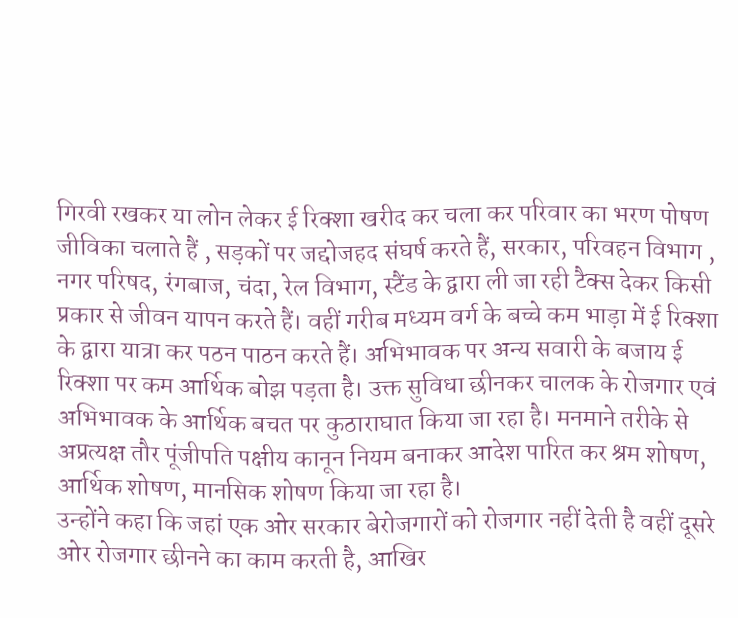गिरवी रखकर या लोन लेकर ई रिक्शा खरीद कर चला कर परिवार का भरण पोषण जीविका चलाते हैं , सड़कों पर जद्दोजहद संघर्ष करते हैं, सरकार, परिवहन विभाग , नगर परिषद, रंगबाज, चंदा, रेल विभाग, स्टैंड के द्वारा ली जा रही टैक्स देकर किसी प्रकार से जीवन यापन करते हैं। वहीं गरीब मध्यम वर्ग के बच्चे कम भाड़ा में ई रिक्शा के द्वारा यात्रा कर पठन पाठन करते हैं। अभिभावक पर अन्य सवारी के बजाय ई रिक्शा पर कम आर्थिक बोझ पड़ता है। उक्त सुविधा छीनकर चालक के रोजगार एवं अभिभावक के आर्थिक बचत पर कुठाराघात किया जा रहा है। मनमाने तरीके से अप्रत्यक्ष तौर पूंजीपति पक्षीय कानून नियम बनाकर आदेश पारित कर श्रम शोषण, आर्थिक शोषण, मानसिक शोषण किया जा रहा है।
उन्होंने कहा कि जहां एक ओर सरकार बेरोजगारों को रोजगार नहीं देती है वहीं दूसरे ओर रोजगार छीनने का काम करती है, आखिर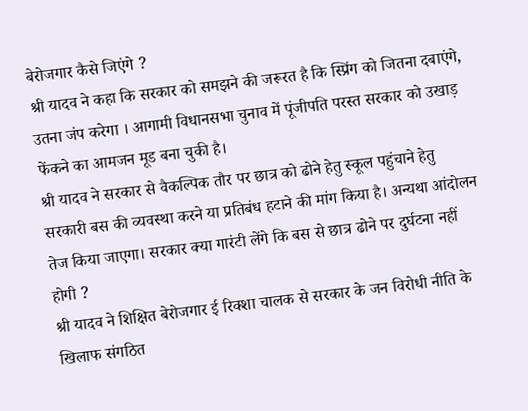बेरोजगार कैसे जिएंगे ?
श्री यादव ने कहा कि सरकार को समझने की जरूरत है कि स्प्रिंग को जितना दबाएंगे, उतना जंप करेगा । आगामी विधानसभा चुनाव में पूंजीपति परस्त सरकार को उखाड़ फेंकने का आमजन मूड बना चुकी है।
श्री यादव ने सरकार से वैकल्पिक तौर पर छात्र को ढोने हेतु स्कूल पहुंचाने हेतु सरकारी बस की व्यवस्था करने या प्रतिबंध हटाने की मांग किया है। अन्यथा आंदोलन तेज किया जाएगा। सरकार क्या गारंटी लेंगे कि बस से छात्र ढोने पर दुर्घटना नहीं होगी ?
श्री यादव ने शिक्षित बेरोजगार ई रिक्शा चालक से सरकार के जन विरोधी नीति के खिलाफ संगठित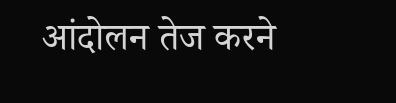आंदोलन तेज करने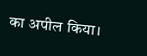का अपील किया।